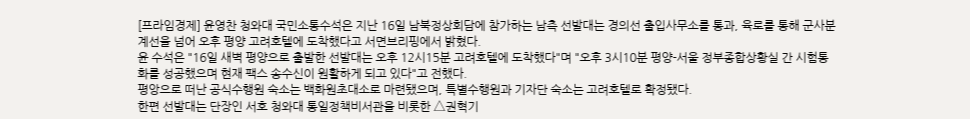[프라임경제] 윤영찬 청와대 국민소통수석은 지난 16일 남북정상회담에 참가하는 남측 선발대는 경의선 출입사무소를 통과, 육로를 통해 군사분계선을 넘어 오후 평양 고려호텔에 도착했다고 서면브리핑에서 밝혔다.
윤 수석은 "16일 새벽 평양으로 출발한 선발대는 오후 12시15분 고려호텔에 도착했다"며 "오후 3시10분 평양-서울 정부종합상황실 간 시험통화를 성공했으며 현재 팩스 송수신이 원활하게 되고 있다"고 전했다.
평앙으로 떠난 공식수행원 숙소는 백화원초대소로 마련됐으며, 특별수행원과 기자단 숙소는 고려호텔로 확정됐다.
한편 선발대는 단장인 서호 청와대 통일정책비서관을 비롯한 △권혁기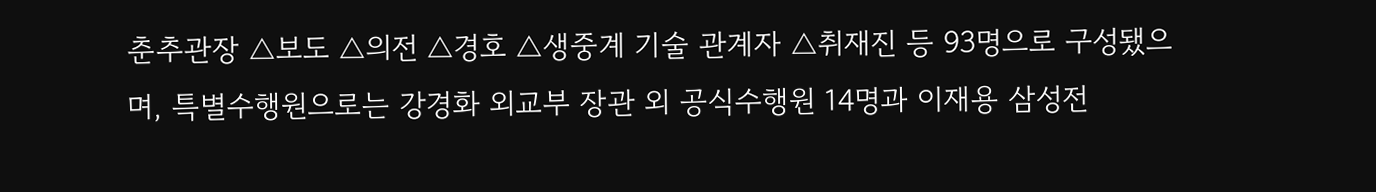춘추관장 △보도 △의전 △경호 △생중계 기술 관계자 △취재진 등 93명으로 구성됐으며, 특별수행원으로는 강경화 외교부 장관 외 공식수행원 14명과 이재용 삼성전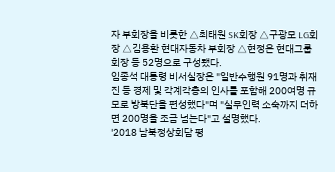자 부회장을 비롯한 △최태원 SK회장 △구광모 LG회장 △김용환 현대자동차 부회장 △현정은 현대그룹 회장 등 52명으로 구성됐다.
임종석 대통령 비서실장은 "일반수행원 91명과 취재진 등 경제 및 각계각층의 인사를 포함해 200여명 규모로 방북단을 편성했다"며 "실무인력 소숙까지 더하면 200명을 조금 넘는다"고 설명했다.
'2018 남북정상회담 평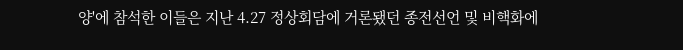양'에 참석한 이들은 지난 4.27 정상회담에 거론됐던 종전선언 및 비핵화에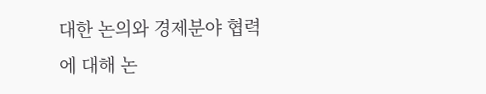대한 논의와 경제분야 협력에 대해 논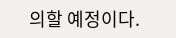의할 예정이다.